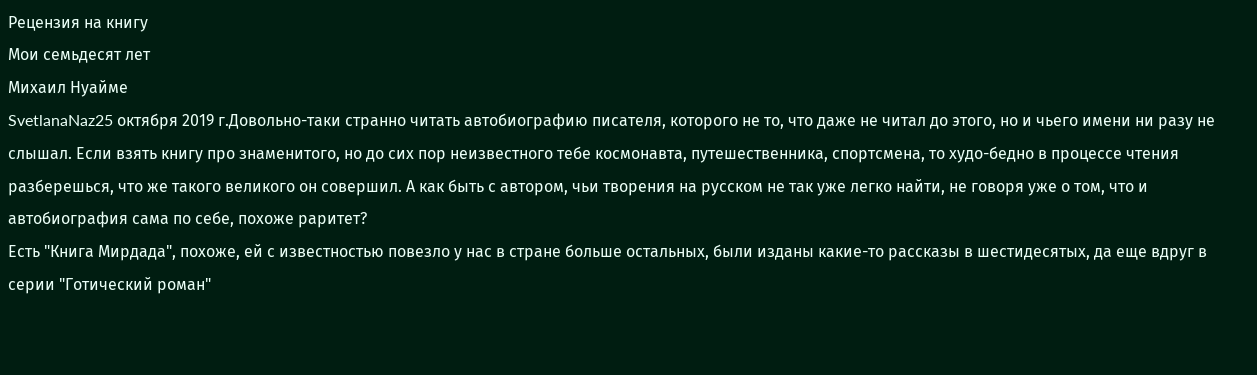Рецензия на книгу
Мои семьдесят лет
Михаил Нуайме
SvetlanaNaz25 октября 2019 г.Довольно-таки странно читать автобиографию писателя, которого не то, что даже не читал до этого, но и чьего имени ни разу не слышал. Если взять книгу про знаменитого, но до сих пор неизвестного тебе космонавта, путешественника, спортсмена, то худо-бедно в процессе чтения разберешься, что же такого великого он совершил. А как быть с автором, чьи творения на русском не так уже легко найти, не говоря уже о том, что и автобиография сама по себе, похоже раритет?
Есть "Книга Мирдада", похоже, ей с известностью повезло у нас в стране больше остальных, были изданы какие-то рассказы в шестидесятых, да еще вдруг в серии "Готический роман"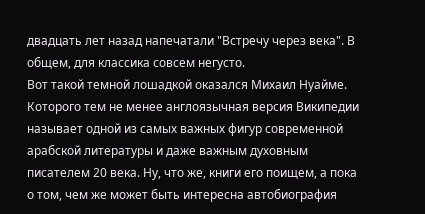двадцать лет назад напечатали "Встречу через века". В общем, для классика совсем негусто.
Вот такой темной лошадкой оказался Михаил Нуайме. Которого тем не менее англоязычная версия Википедии называет одной из самых важных фигур современной арабской литературы и даже важным духовным писателем 20 века. Ну, что же, книги его поищем, а пока о том, чем же может быть интересна автобиография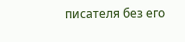писателя без его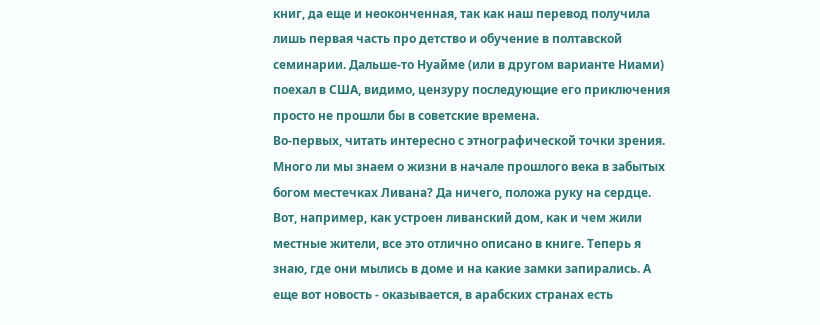книг, да еще и неоконченная, так как наш перевод получила лишь первая часть про детство и обучение в полтавской семинарии. Дальше-то Нуайме (или в другом варианте Ниами) поехал в США, видимо, цензуру последующие его приключения просто не прошли бы в советские времена.
Во-первых, читать интересно с этнографической точки зрения. Много ли мы знаем о жизни в начале прошлого века в забытых богом местечках Ливана? Да ничего, положа руку на сердце. Вот, например, как устроен ливанский дом, как и чем жили местные жители, все это отлично описано в книге. Теперь я знаю, где они мылись в доме и на какие замки запирались. А еще вот новость - оказывается, в арабских странах есть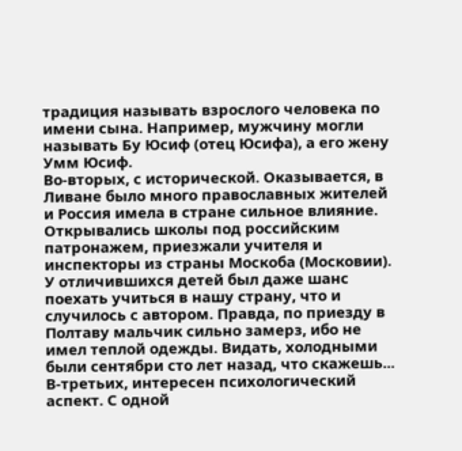традиция называть взрослого человека по имени сына. Например, мужчину могли называть Бу Юсиф (отец Юсифа), а его жену Умм Юсиф.
Во-вторых, с исторической. Оказывается, в Ливане было много православных жителей и Россия имела в стране сильное влияние. Открывались школы под российским патронажем, приезжали учителя и инспекторы из страны Москоба (Московии). У отличившихся детей был даже шанс поехать учиться в нашу страну, что и случилось с автором. Правда, по приезду в Полтаву мальчик сильно замерз, ибо не имел теплой одежды. Видать, холодными были сентябри сто лет назад, что скажешь...
В-третьих, интересен психологический аспект. С одной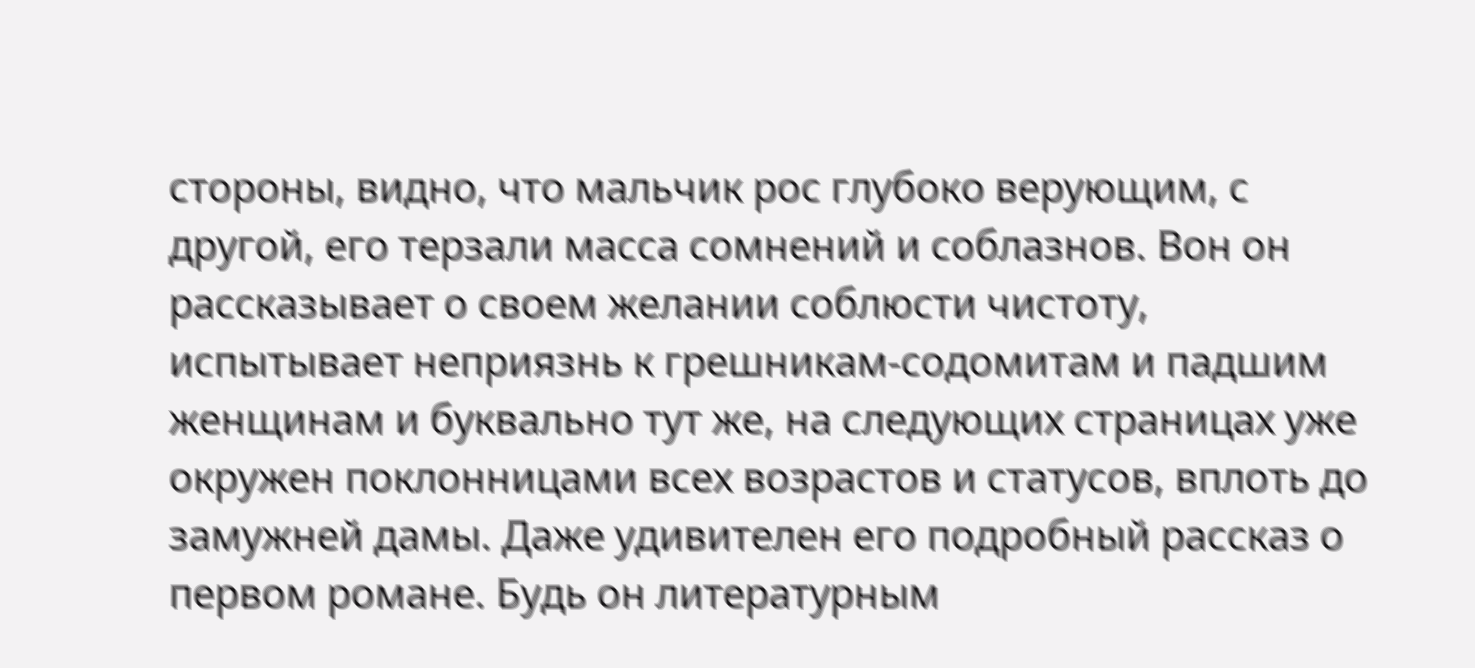стороны, видно, что мальчик рос глубоко верующим, с другой, его терзали масса сомнений и соблазнов. Вон он рассказывает о своем желании соблюсти чистоту, испытывает неприязнь к грешникам-содомитам и падшим женщинам и буквально тут же, на следующих страницах уже окружен поклонницами всех возрастов и статусов, вплоть до замужней дамы. Даже удивителен его подробный рассказ о первом романе. Будь он литературным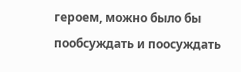героем, можно было бы пообсуждать и поосуждать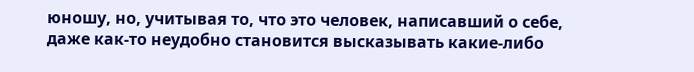юношу, но, учитывая то, что это человек, написавший о себе, даже как-то неудобно становится высказывать какие-либо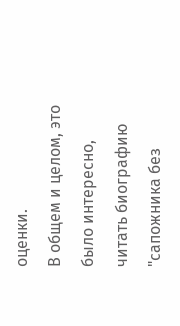оценки.
В общем и целом, это было интересно, читать биографию "сапожника без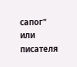сапог" или писателя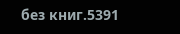без книг.5391